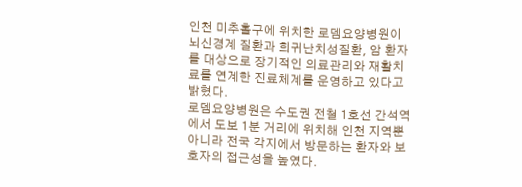인천 미추홀구에 위치한 로뎀요양병원이 뇌신경계 질환과 희귀난치성질환, 암 환자를 대상으로 장기적인 의료관리와 재활치료를 연계한 진료체계를 운영하고 있다고 밝혔다.
로뎀요양병원은 수도권 전철 1호선 간석역에서 도보 1분 거리에 위치해 인천 지역뿐 아니라 전국 각지에서 방문하는 환자와 보호자의 접근성을 높였다.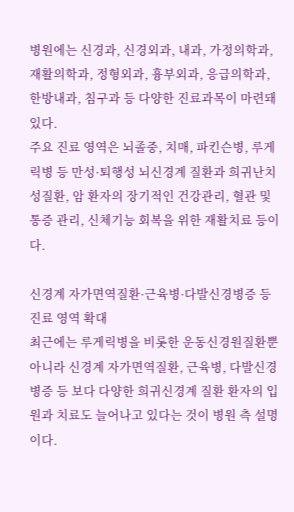병원에는 신경과, 신경외과, 내과, 가정의학과, 재활의학과, 정형외과, 흉부외과, 응급의학과, 한방내과, 침구과 등 다양한 진료과목이 마련돼 있다.
주요 진료 영역은 뇌졸중, 치매, 파킨슨병, 루게릭병 등 만성·퇴행성 뇌신경계 질환과 희귀난치성질환, 암 환자의 장기적인 건강관리, 혈관 및 통증 관리, 신체기능 회복을 위한 재활치료 등이다.

신경계 자가면역질환·근육병·다발신경병증 등 진료 영역 확대
최근에는 루게릭병을 비롯한 운동신경원질환뿐 아니라 신경계 자가면역질환, 근육병, 다발신경병증 등 보다 다양한 희귀신경계 질환 환자의 입원과 치료도 늘어나고 있다는 것이 병원 측 설명이다.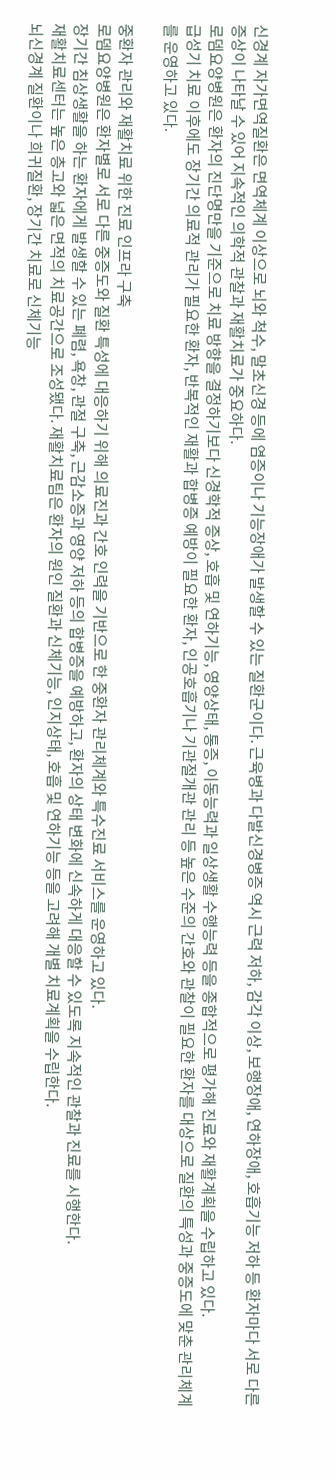신경계 자가면역질환은 면역체계 이상으로 뇌와 척수, 말초신경 등에 염증이나 기능장애가 발생할 수 있는 질환군이다. 근육병과 다발신경병증 역시 근력 저하, 감각 이상, 보행장애, 연하장애, 호흡기능 저하 등 환자마다 서로 다른 증상이 나타날 수 있어 지속적인 의학적 관찰과 재활치료가 중요하다.
로뎀요양병원은 환자의 진단명만을 기준으로 치료 방향을 결정하기보다 신경학적 증상, 호흡 및 연하기능, 영양상태, 통증, 이동능력과 일상생활 수행능력 등을 종합적으로 평가해 진료와 재활계획을 수립하고 있다.
급성기 치료 이후에도 장기간 의료적 관리가 필요한 환자, 반복적인 재활과 합병증 예방이 필요한 환자, 인공호흡기나 기관절개관 관리 등 높은 수준의 간호와 관찰이 필요한 환자를 대상으로 질환의 특성과 중증도에 맞춘 관리체계를 운영하고 있다.

중환자 관리와 재활치료 위한 진료 인프라 구축
로뎀요양병원은 환자별로 서로 다른 중증도와 질환 특성에 대응하기 위해 의료진과 간호 인력을 기반으로 한 중환자 관리체계와 특수진료 서비스를 운영하고 있다.
장기간 침상생활을 하는 환자에게 발생할 수 있는 폐렴, 욕창, 관절 구축, 근감소증과 영양 저하 등의 합병증을 예방하고, 환자의 상태 변화에 신속하게 대응할 수 있도록 지속적인 관찰과 진료를 시행한다.
재활치료센터는 높은 층고와 넓은 면적의 치료공간으로 조성됐다. 재활치료팀은 환자의 원인 질환과 신체기능, 인지상태, 호흡 및 연하기능 등을 고려해 개별 치료계획을 수립한다.
뇌신경계 질환이나 희귀질환, 장기간 치료로 신체기능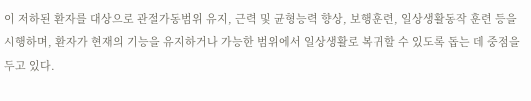이 저하된 환자를 대상으로 관절가동범위 유지, 근력 및 균형능력 향상, 보행훈련, 일상생활동작 훈련 등을 시행하며, 환자가 현재의 기능을 유지하거나 가능한 범위에서 일상생활로 복귀할 수 있도록 돕는 데 중점을 두고 있다.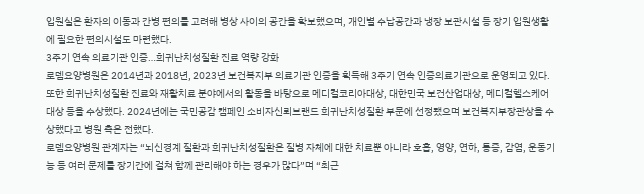입원실은 환자의 이동과 간병 편의를 고려해 병상 사이의 공간을 확보했으며, 개인별 수납공간과 냉장 보관시설 등 장기 입원생활에 필요한 편의시설도 마련했다.
3주기 연속 의료기관 인증…희귀난치성질환 진료 역량 강화
로뎀요양병원은 2014년과 2018년, 2023년 보건복지부 의료기관 인증을 획득해 3주기 연속 인증의료기관으로 운영되고 있다.
또한 희귀난치성질환 진료와 재활치료 분야에서의 활동을 바탕으로 메디컬코리아대상, 대한민국 보건산업대상, 메디컬헬스케어대상 등을 수상했다. 2024년에는 국민공감 캠페인 소비자신뢰브랜드 희귀난치성질환 부문에 선정됐으며 보건복지부장관상을 수상했다고 병원 측은 전했다.
로뎀요양병원 관계자는 “뇌신경계 질환과 희귀난치성질환은 질병 자체에 대한 치료뿐 아니라 호흡, 영양, 연하, 통증, 감염, 운동기능 등 여러 문제를 장기간에 걸쳐 함께 관리해야 하는 경우가 많다”며 “최근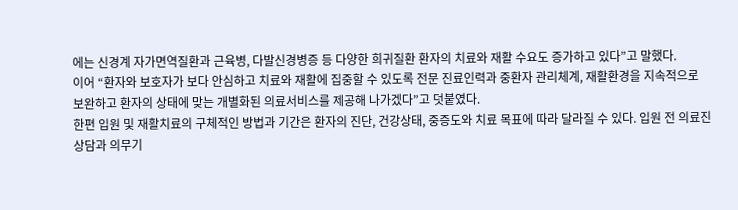에는 신경계 자가면역질환과 근육병, 다발신경병증 등 다양한 희귀질환 환자의 치료와 재활 수요도 증가하고 있다”고 말했다.
이어 “환자와 보호자가 보다 안심하고 치료와 재활에 집중할 수 있도록 전문 진료인력과 중환자 관리체계, 재활환경을 지속적으로 보완하고 환자의 상태에 맞는 개별화된 의료서비스를 제공해 나가겠다”고 덧붙였다.
한편 입원 및 재활치료의 구체적인 방법과 기간은 환자의 진단, 건강상태, 중증도와 치료 목표에 따라 달라질 수 있다. 입원 전 의료진 상담과 의무기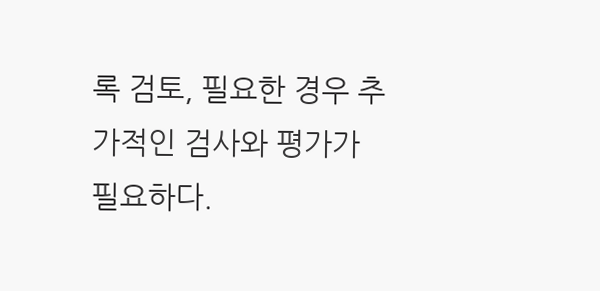록 검토, 필요한 경우 추가적인 검사와 평가가 필요하다.